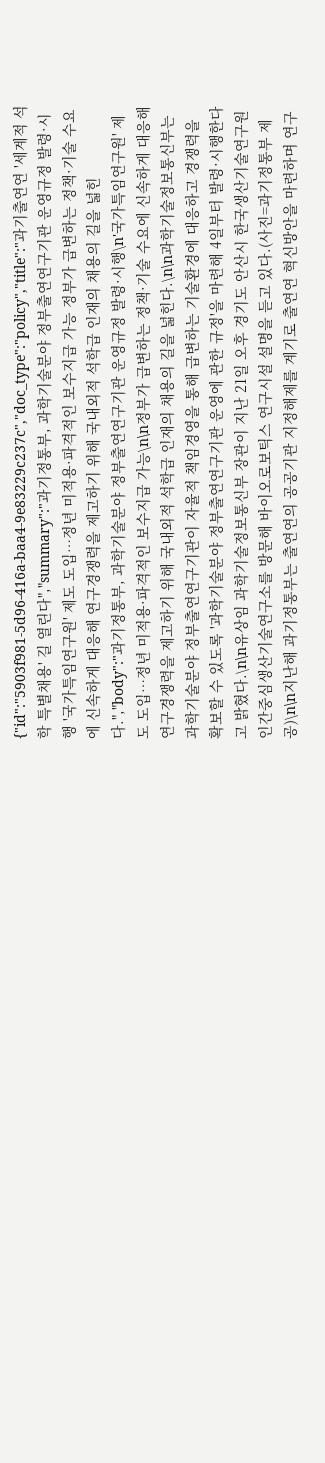{"id":"5903f981-5d96-416a-baa4-9e83229c237c","doc_type":"policy","title":"과기출연연 '세계적 석학 특별채용' 길 열린다","summary":"과기정통부, 과학기술분야 정부출연연구기관 운영규정 발령·시행 '국가특임연구원' 제도 도입…정년 미적용·파격적인 보수지급 가능 정부가 급변하는 정책·기술 수요에 신속하게 대응해 연구경쟁력을 제고하기 위해 국내외적 석학급 인재의 채용의 길을 넓힌다.","body":"과기정통부, 과학기술분야 정부출연연구기관 운영규정 발령·시행\n'국가특임연구원' 제도 도입…정년 미적용·파격적인 보수지급 가능\n\n정부가 급변하는 정책·기술 수요에 신속하게 대응해 연구경쟁력을 제고하기 위해 국내외적 석학급 인재의 채용의 길을 넓힌다.\n\n과학기술정보통신부는 과학기술분야 정부출연연구기관이 자율적 책임경영을 통해 급변하는 기술환경에 대응하고 경쟁력을 확보할 수 있도록 '과학기술분야 정부출연연구기관 운영에 관한 규정'을 마련해 4일부터 발령·시행한다고 밝혔다.\n\n유상임 과학기술정보통신부 장관이 지난 21일 오후 경기도 안산시 한국생산기술연구원 인간중심생산기술연구소를 방문해 바이오로보틱스 연구시설 설명을 듣고 있다.(사진=과기정통부 제공)\n\n지난해 과기정통부는 출연연의 공공기관 지정해제를 계기로 출연연 혁신방안을 마련하며 연구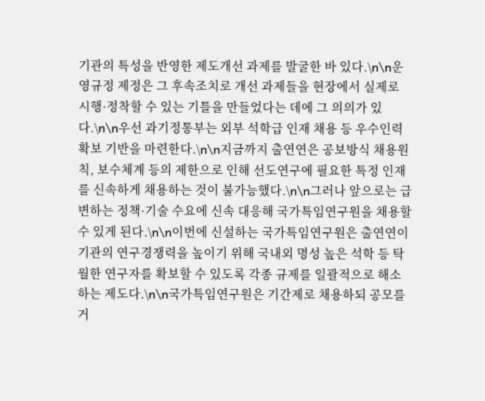기관의 특성을 반영한 제도개선 과제를 발굴한 바 있다.\n\n운영규정 제정은 그 후속조치로 개선 과제들을 현장에서 실제로 시행·정착할 수 있는 기틀을 만들었다는 데에 그 의의가 있다.\n\n우선 과기정통부는 외부 석학급 인재 채용 등 우수인력확보 기반을 마련한다.\n\n지금까지 출연연은 공보방식 채용원칙, 보수체계 등의 제한으로 인해 선도연구에 필요한 특정 인재를 신속하게 채용하는 것이 불가능했다.\n\n그러나 앞으로는 급변하는 정책·기술 수요에 신속 대응해 국가특임연구원을 채용할 수 있게 된다.\n\n이번에 신설하는 국가특임연구원은 출연연이 기관의 연구경쟁력을 높이기 위해 국내외 명성 높은 석학 등 탁월한 연구자를 확보할 수 있도록 각종 규제를 일괄적으로 해소하는 제도다.\n\n국가특임연구원은 기간제로 채용하되 공모를 거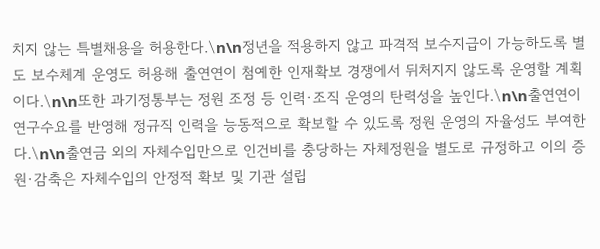치지 않는 특별채용을 허용한다.\n\n정년을 적용하지 않고 파격적 보수지급이 가능하도록 별도 보수체계 운영도 허용해 출연연이 첨예한 인재확보 경쟁에서 뒤처지지 않도록 운영할 계획이다.\n\n또한 과기정통부는 정원 조정 등 인력·조직 운영의 탄력성을 높인다.\n\n출연연이 연구수요를 반영해 정규직 인력을 능동적으로 확보할 수 있도록 정원 운영의 자율성도 부여한다.\n\n출연금 외의 자체수입만으로 인건비를 충당하는 자체정원을 별도로 규정하고 이의 증원·감축은 자체수입의 안정적 확보 및 기관 설립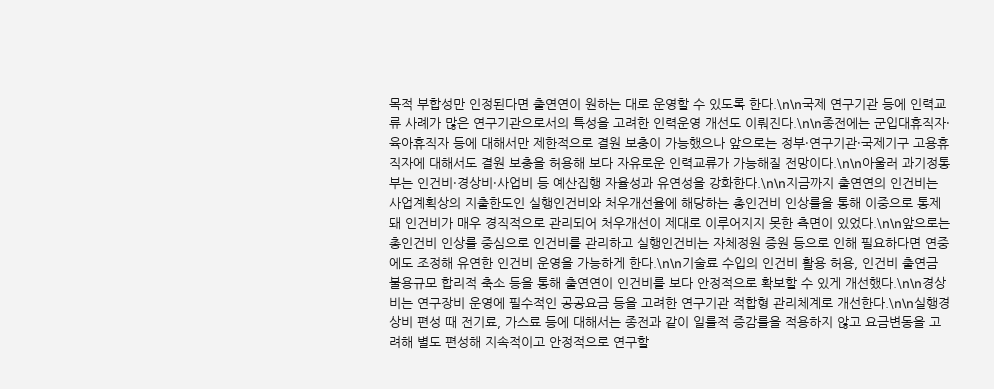목적 부합성만 인정된다면 출연연이 원하는 대로 운영할 수 있도록 한다.\n\n국제 연구기관 등에 인력교류 사례가 많은 연구기관으로서의 특성을 고려한 인력운영 개선도 이뤄진다.\n\n종전에는 군입대휴직자·육아휴직자 등에 대해서만 제한적으로 결원 보충이 가능했으나 앞으로는 정부·연구기관·국제기구 고용휴직자에 대해서도 결원 보충을 허용해 보다 자유로운 인력교류가 가능해질 전망이다.\n\n아울러 과기정통부는 인건비·경상비·사업비 등 예산집행 자율성과 유연성을 강화한다.\n\n지금까지 출연연의 인건비는 사업계획상의 지출한도인 실행인건비와 처우개선율에 해당하는 총인건비 인상률을 통해 이중으로 통제돼 인건비가 매우 경직적으로 관리되어 처우개선이 제대로 이루어지지 못한 측면이 있었다.\n\n앞으로는 총인건비 인상률 중심으로 인건비를 관리하고 실행인건비는 자체정원 증원 등으로 인해 필요하다면 연중에도 조정해 유연한 인건비 운영을 가능하게 한다.\n\n기술료 수입의 인건비 활용 허용, 인건비 출연금 불용규모 합리적 축소 등을 통해 출연연이 인건비를 보다 안정적으로 확보할 수 있게 개선했다.\n\n경상비는 연구장비 운영에 필수적인 공공요금 등을 고려한 연구기관 적합형 관리체계로 개선한다.\n\n실행경상비 편성 때 전기료, 가스료 등에 대해서는 종전과 같이 일률적 증감률을 적용하지 않고 요금변동을 고려해 별도 편성해 지속적이고 안정적으로 연구할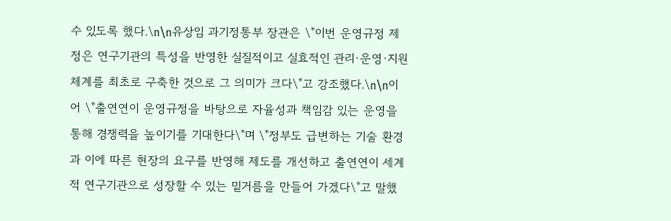수 있도록 했다.\n\n유상임 과기정통부 장관은 \"이번 운영규정 제정은 연구기관의 특성을 반영한 실질적이고 실효적인 관리·운영·지원체계를 최초로 구축한 것으로 그 의미가 크다\"고 강조했다.\n\n이어 \"출연연이 운영규정을 바탕으로 자율성과 책임감 있는 운영을 통해 경쟁력을 높이기를 기대한다\"며 \"정부도 급변하는 기술 환경과 이에 따른 현장의 요구를 반영해 제도를 개선하고 출연연이 세계적 연구기관으로 성장할 수 있는 밑거름을 만들어 가겠다\"고 말했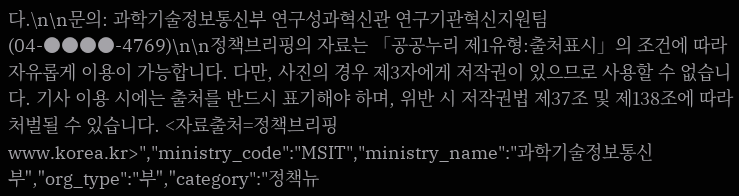다.\n\n문의: 과학기술정보통신부 연구성과혁신관 연구기관혁신지원팀(04-●●●●-4769)\n\n정책브리핑의 자료는 「공공누리 제1유형:출처표시」의 조건에 따라 자유롭게 이용이 가능합니다. 다만, 사진의 경우 제3자에게 저작권이 있으므로 사용할 수 없습니다. 기사 이용 시에는 출처를 반드시 표기해야 하며, 위반 시 저작권법 제37조 및 제138조에 따라 처벌될 수 있습니다. <자료출처=정책브리핑 www.korea.kr>","ministry_code":"MSIT","ministry_name":"과학기술정보통신부","org_type":"부","category":"정책뉴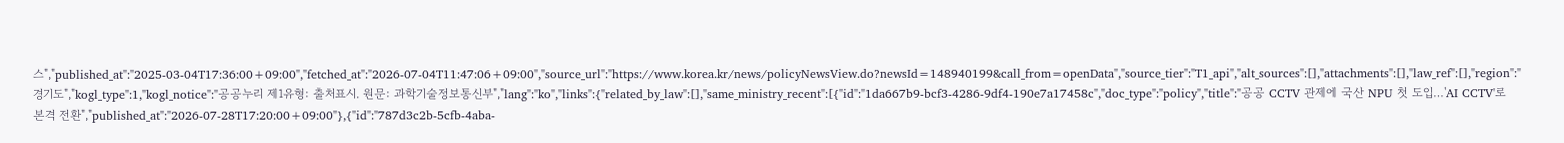스","published_at":"2025-03-04T17:36:00+09:00","fetched_at":"2026-07-04T11:47:06+09:00","source_url":"https://www.korea.kr/news/policyNewsView.do?newsId=148940199&call_from=openData","source_tier":"T1_api","alt_sources":[],"attachments":[],"law_ref":[],"region":"경기도","kogl_type":1,"kogl_notice":"공공누리 제1유형: 출처표시. 원문: 과학기술정보통신부","lang":"ko","links":{"related_by_law":[],"same_ministry_recent":[{"id":"1da667b9-bcf3-4286-9df4-190e7a17458c","doc_type":"policy","title":"공공 CCTV 관제에 국산 NPU 첫 도입…'AI CCTV'로 본격 전환","published_at":"2026-07-28T17:20:00+09:00"},{"id":"787d3c2b-5cfb-4aba-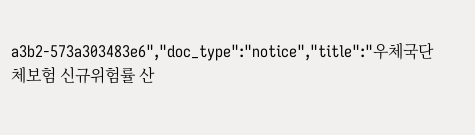a3b2-573a303483e6","doc_type":"notice","title":"우체국단체보험 신규위험률 산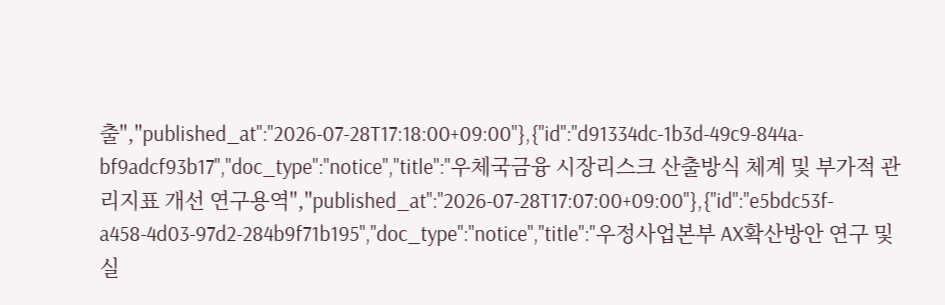출","published_at":"2026-07-28T17:18:00+09:00"},{"id":"d91334dc-1b3d-49c9-844a-bf9adcf93b17","doc_type":"notice","title":"우체국금융 시장리스크 산출방식 체계 및 부가적 관리지표 개선 연구용역","published_at":"2026-07-28T17:07:00+09:00"},{"id":"e5bdc53f-a458-4d03-97d2-284b9f71b195","doc_type":"notice","title":"우정사업본부 AX확산방안 연구 및 실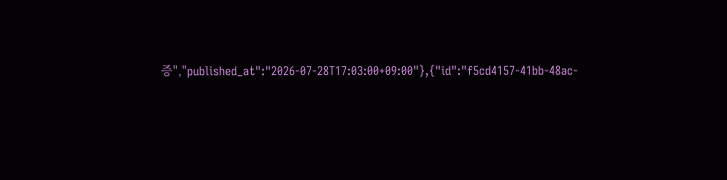증","published_at":"2026-07-28T17:03:00+09:00"},{"id":"f5cd4157-41bb-48ac-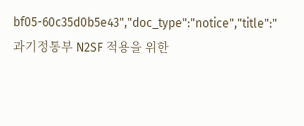bf05-60c35d0b5e43","doc_type":"notice","title":"과기정통부 N2SF 적용을 위한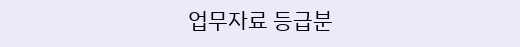업무자료 등급분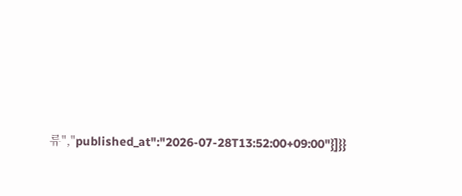류","published_at":"2026-07-28T13:52:00+09:00"}]}}